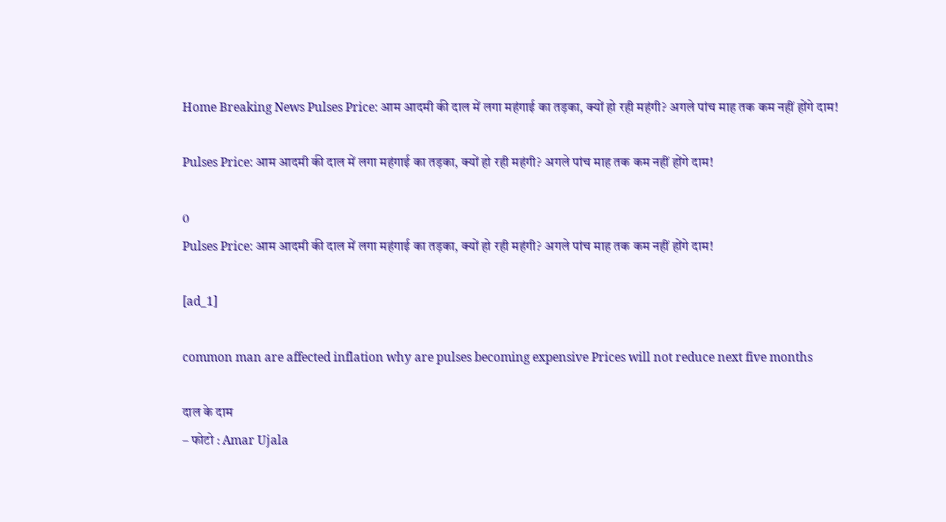Home Breaking News Pulses Price: आम आदमी की दाल में लगा महंगाई का तड़का, क्यों हो रही महंगी? अगले पांच माह तक कम नहीं होंगे दाम!

Pulses Price: आम आदमी की दाल में लगा महंगाई का तड़का, क्यों हो रही महंगी? अगले पांच माह तक कम नहीं होंगे दाम!

0
Pulses Price: आम आदमी की दाल में लगा महंगाई का तड़का, क्यों हो रही महंगी? अगले पांच माह तक कम नहीं होंगे दाम!

[ad_1]

common man are affected inflation why are pulses becoming expensive Prices will not reduce next five months

दाल के दाम
– फोटो : Amar Ujala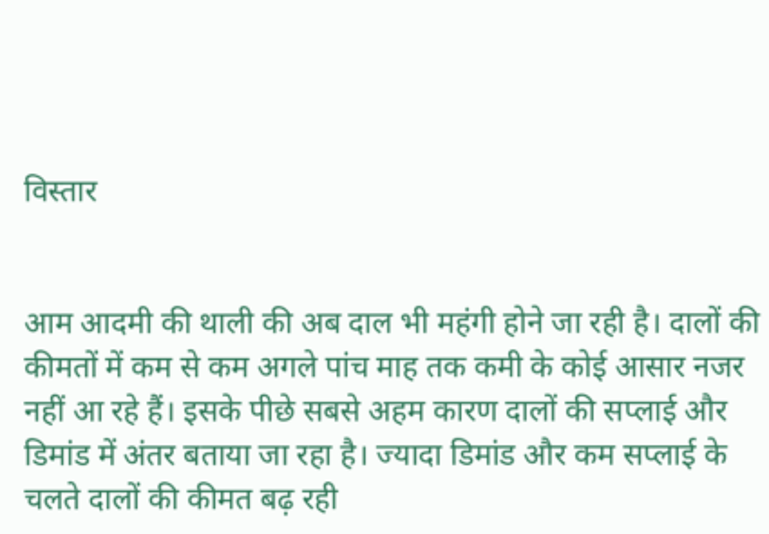विस्तार


आम आदमी की थाली की अब दाल भी महंगी होने जा रही है। दालों की कीमतों में कम से कम अगले पांच माह तक कमी के कोई आसार नजर नहीं आ रहे हैं। इसके पीछे सबसे अहम कारण दालों की सप्लाई और डिमांड में अंतर बताया जा रहा है। ज्यादा डिमांड और कम सप्लाई के चलते दालों की कीमत बढ़ रही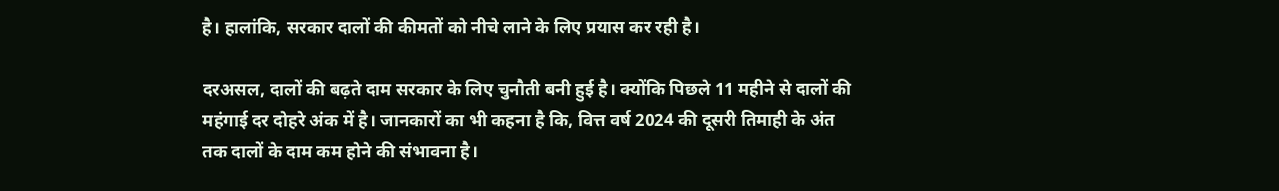है। हालांकि, सरकार दालों की कीमतों को नीचे लाने के लिए प्रयास कर रही है।

दरअसल, दालों की बढ़ते दाम सरकार के लिए चुनौती बनी हुई है। क्योंकि पिछले 11 महीने से दालों की महंगाई दर दोहरे अंक में है। जानकारों का भी कहना है कि, वित्त वर्ष 2024 की दूसरी तिमाही के अंत तक दालों के दाम कम होने की संभावना है।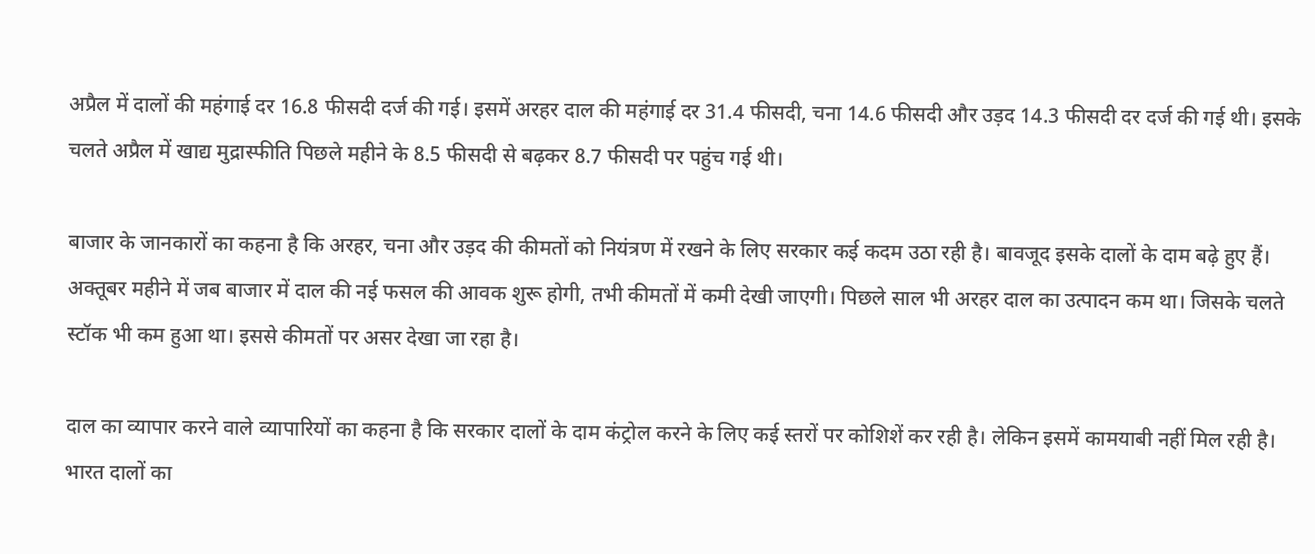अप्रैल में दालों की महंगाई दर 16.8 फीसदी दर्ज की गई। इसमें अरहर दाल की महंगाई दर 31.4 फीसदी, चना 14.6 फीसदी और उड़द 14.3 फीसदी दर दर्ज की गई थी। इसके चलते अप्रैल में खाद्य मुद्रास्फीति पिछले महीने के 8.5 फीसदी से बढ़कर 8.7 फीसदी पर पहुंच गई थी।

बाजार के जानकारों का कहना है कि अरहर, चना और उड़द की कीमतों को नियंत्रण में रखने के लिए सरकार कई कदम उठा रही है। बावजूद इसके दालों के दाम बढ़े हुए हैं। अक्तूबर महीने में जब बाजार में दाल की नई फसल की आवक शुरू होगी, तभी कीमतों में कमी देखी जाएगी। पिछले साल भी अरहर दाल का उत्पादन कम था। जिसके चलते स्टॉक भी कम हुआ था। इससे कीमतों पर असर देखा जा रहा है।

दाल का व्यापार करने वाले व्यापारियों का कहना है कि सरकार दालों के दाम कंट्रोल करने के लिए कई स्तरों पर कोशिशें कर रही है। लेकिन इसमें कामयाबी नहीं मिल रही है। भारत दालों का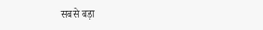सबसे बड़ा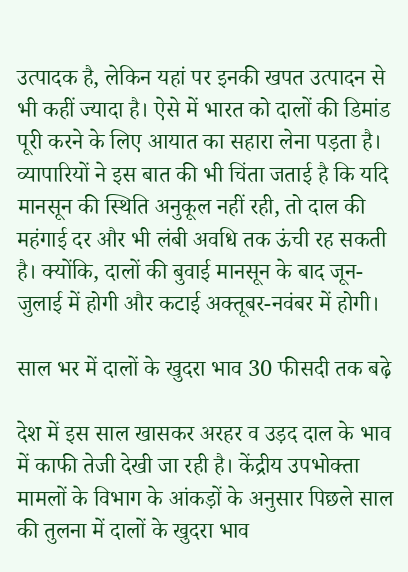उत्पादक है, लेकिन यहां पर इनकी खपत उत्पादन से भी कहीं ज्यादा है। ऐसे में भारत को दालों की डिमांड पूरी करने के लिए आयात का सहारा लेना पड़ता है। व्यापारियों ने इस बात की भी चिंता जताई है कि यदि मानसून की स्थिति अनुकूल नहीं रही, तो दाल की महंगाई दर और भी लंबी अवधि तक ऊंची रह सकती है। क्योंकि, दालों की बुवाई मानसून के बाद जून-जुलाई में होगी और कटाई अक्तूबर-नवंबर में होगी।

साल भर में दालों के खुदरा भाव 30 फीसदी तक बढ़े

देश में इस साल खासकर अरहर व उड़द दाल के भाव में काफी तेजी देखी जा रही है। केंद्रीय उपभोक्ता मामलों के विभाग के आंकड़ों के अनुसार पिछले साल की तुलना में दालों के खुदरा भाव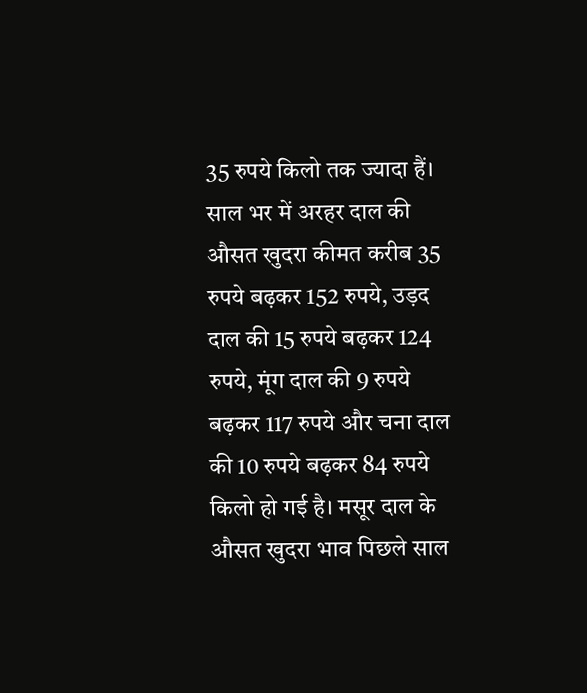35 रुपये किलो तक ज्यादा हैं। साल भर में अरहर दाल की औसत खुदरा कीमत करीब 35 रुपये बढ़कर 152 रुपये, उड़द दाल की 15 रुपये बढ़कर 124 रुपये, मूंग दाल की 9 रुपये बढ़कर 117 रुपये और चना दाल की 10 रुपये बढ़कर 84 रुपये किलो हो गई है। मसूर दाल के औसत खुदरा भाव पिछले साल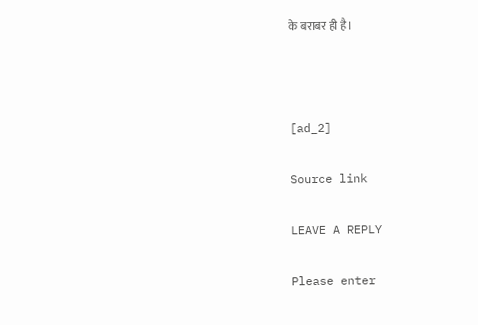के बराबर ही है।



[ad_2]

Source link

LEAVE A REPLY

Please enter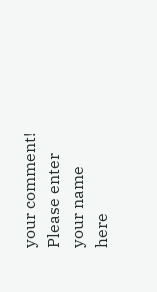your comment!
Please enter your name here